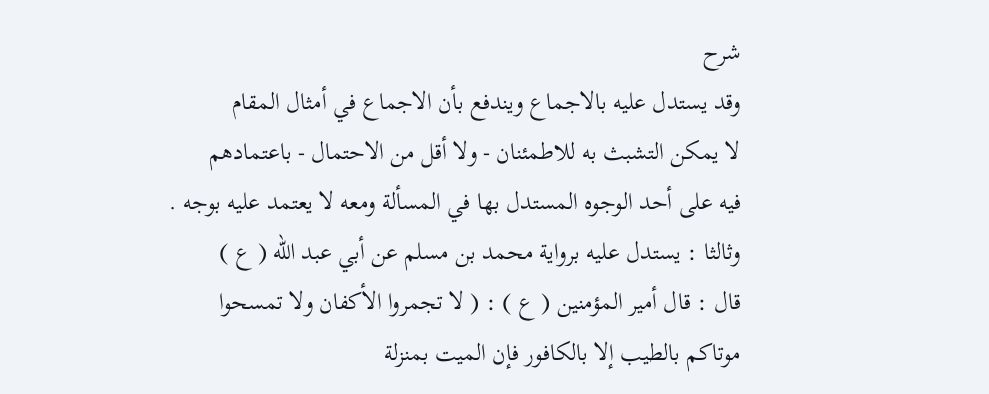شرح
وقد يستدل عليه بالاجماع ويندفع بأن الاجماع في أمثال المقام
لا يمكن التشبث به للاطمئنان - ولا أقل من الاحتمال - باعتمادهم
فيه على أحد الوجوه المستدل بها في المسألة ومعه لا يعتمد عليه بوجه .
وثالثا : يستدل عليه برواية محمد بن مسلم عن أبي عبد الله ( ع )
قال : قال أمير المؤمنين ( ع ) : ( لا تجمروا الأكفان ولا تمسحوا
موتاكم بالطيب إلا بالكافور فإن الميت بمنزلة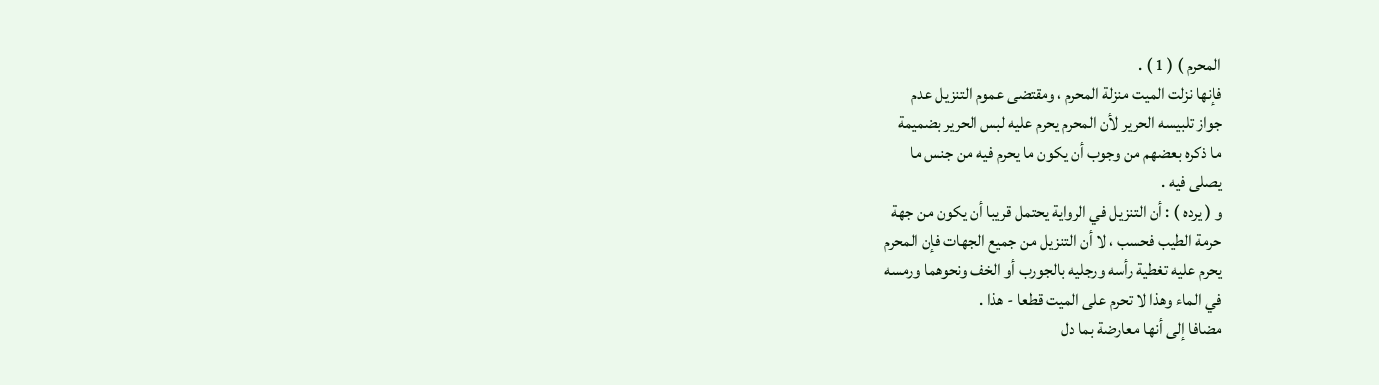المحرم ) ( 1 ) .
فإنها نزلت الميت منزلة المحرم ، ومقتضى عموم التنزيل عدم
جواز تلبيسه الحرير لأن المحرم يحرم عليه لبس الحرير بضميمة
ما ذكره بعضهم من وجوب أن يكون ما يحرم فيه من جنس ما
يصلى فيه .
و ( يرده ) : أن التنزيل في الرواية يحتمل قريبا أن يكون من جهة
حرمة الطيب فحسب ، لا أن التنزيل من جميع الجهات فإن المحرم
يحرم عليه تغطية رأسه ورجليه بالجورب أو الخف ونحوهما ورمسه
في الماء وهذا لا تحرم على الميت قطعا - هذا .
مضافا إلى أنها معارضة بما دل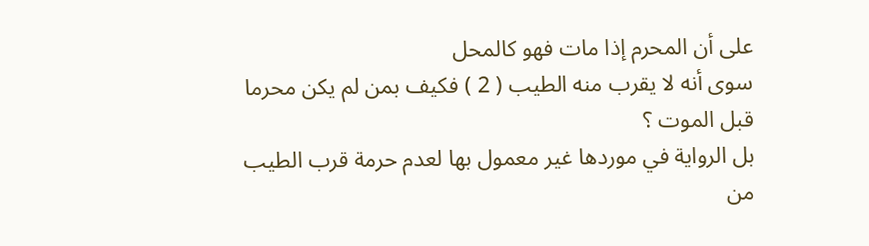على أن المحرم إذا مات فهو كالمحل
سوى أنه لا يقرب منه الطيب ( 2 ) فكيف بمن لم يكن محرما قبل الموت ؟
بل الرواية في موردها غير معمول بها لعدم حرمة قرب الطيب
من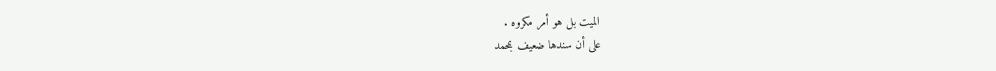الميت بل هو أمر مكروه .
على أن سندها ضعيف بمحمد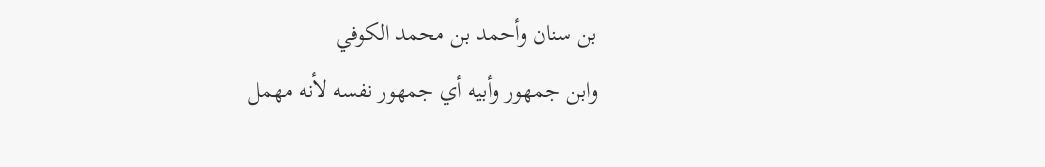بن سنان وأحمد بن محمد الكوفي
وابن جمهور وأبيه أي جمهور نفسه لأنه مهمل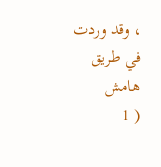، وقد وردت في طريق
هامش
( 1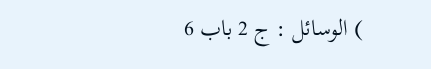) الوسائل : ج 2 باب 6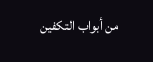من أبواب التكفين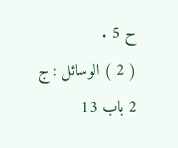ح 5 .
( 2 ) الوسائل : ج 2 باب 13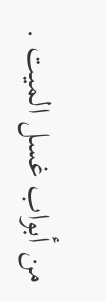من أبواب غسل الميت .